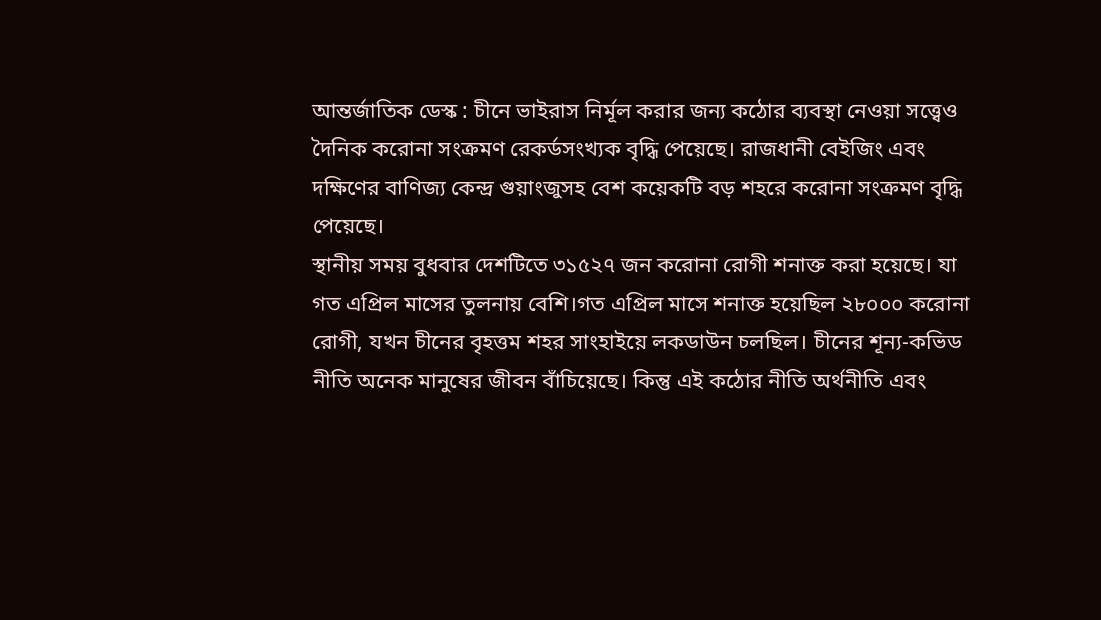আন্তর্জাতিক ডেস্ক : চীনে ভাইরাস নির্মূল করার জন্য কঠোর ব্যবস্থা নেওয়া সত্ত্বেও দৈনিক করোনা সংক্রমণ রেকর্ডসংখ্যক বৃদ্ধি পেয়েছে। রাজধানী বেইজিং এবং দক্ষিণের বাণিজ্য কেন্দ্র গুয়াংজুসহ বেশ কয়েকটি বড় শহরে করোনা সংক্রমণ বৃদ্ধি পেয়েছে।
স্থানীয় সময় বুধবার দেশটিতে ৩১৫২৭ জন করোনা রোগী শনাক্ত করা হয়েছে। যা গত এপ্রিল মাসের তুলনায় বেশি।গত এপ্রিল মাসে শনাক্ত হয়েছিল ২৮০০০ করোনা রোগী, যখন চীনের বৃহত্তম শহর সাংহাইয়ে লকডাউন চলছিল। চীনের শূন্য-কভিড নীতি অনেক মানুষের জীবন বাঁচিয়েছে। কিন্তু এই কঠোর নীতি অর্থনীতি এবং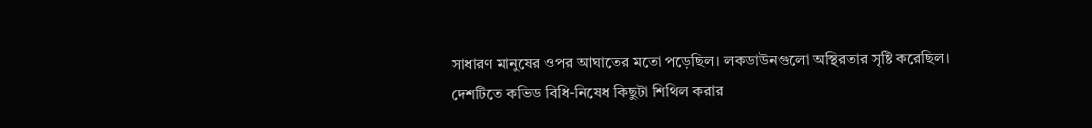সাধারণ মানুষের ওপর আঘাতের মতো পড়েছিল। লকডাউনগুলো অস্থিরতার সৃষ্টি করেছিল।
দেশটিতে কভিড বিধি-নিষেধ কিছুটা শিথিল করার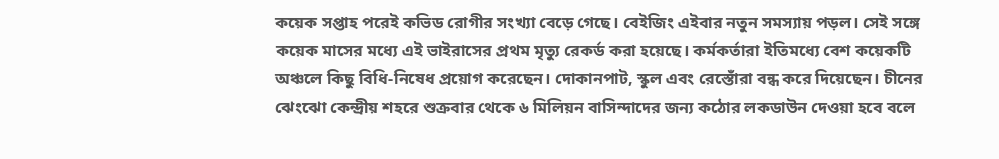কয়েক সপ্তাহ পরেই কভিড রোগীর সংখ্যা বেড়ে গেছে। বেইজিং এইবার নতুন সমস্যায় পড়ল। সেই সঙ্গে কয়েক মাসের মধ্যে এই ভাইরাসের প্রথম মৃত্যু রেকর্ড করা হয়েছে। কর্মকর্তারা ইতিমধ্যে বেশ কয়েকটি অঞ্চলে কিছু বিধি-নিষেধ প্রয়োগ করেছেন। দোকানপাট, স্কুল এবং রেস্তোঁরা বন্ধ করে দিয়েছেন। চীনের ঝেংঝো কেন্দ্রীয় শহরে শুক্রবার থেকে ৬ মিলিয়ন বাসিন্দাদের জন্য কঠোর লকডাউন দেওয়া হবে বলে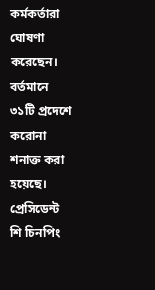কর্মকর্তারা ঘোষণা করেছেন।
বর্তমানে ৩১টি প্রদেশে করোনা শনাক্ত করা হয়েছে। প্রেসিডেন্ট শি চিনপিং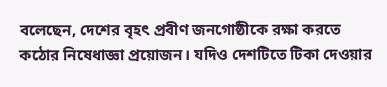বলেছেন, দেশের বৃহৎ প্রবীণ জনগোষ্ঠীকে রক্ষা করতে কঠোর নিষেধাজ্ঞা প্রয়োজন। যদিও দেশটিতে টিকা দেওয়ার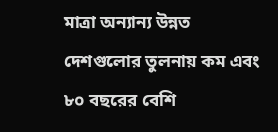মাত্রা অন্যান্য উন্নত দেশগুলোর তুলনায় কম এবং ৮০ বছরের বেশি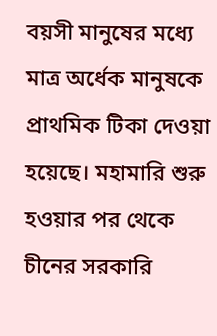বয়সী মানুষের মধ্যে মাত্র অর্ধেক মানুষকে প্রাথমিক টিকা দেওয়া হয়েছে। মহামারি শুরু হওয়ার পর থেকে চীনের সরকারি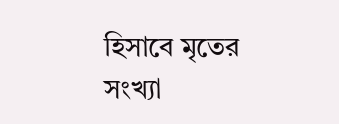হিসাবে মৃতের সংখ্যা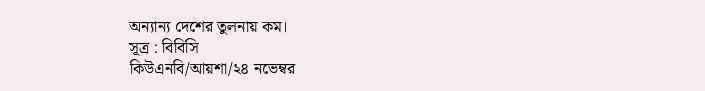অন্যান্য দেশের তুলনায় কম।
সূত্র : বিবিসি
কিউএনবি/আয়শা/২৪ নভেম্বর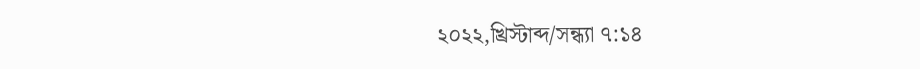২০২২,খ্রিস্টাব্দ/সন্ধ্যা ৭:১৪